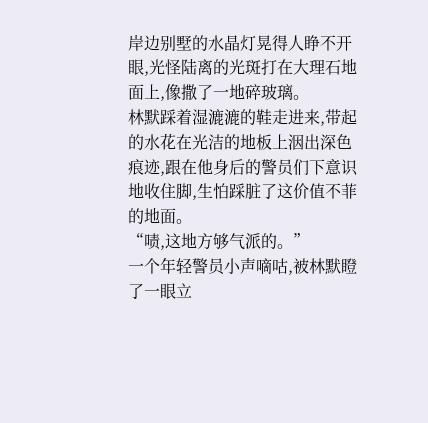岸边别墅的水晶灯晃得人睁不开眼,光怪陆离的光斑打在大理石地面上,像撒了一地碎玻璃。
林默踩着湿漉漉的鞋走进来,带起的水花在光洁的地板上洇出深色痕迹,跟在他身后的警员们下意识地收住脚,生怕踩脏了这价值不菲的地面。
“啧,这地方够气派的。”
一个年轻警员小声嘀咕,被林默瞪了一眼立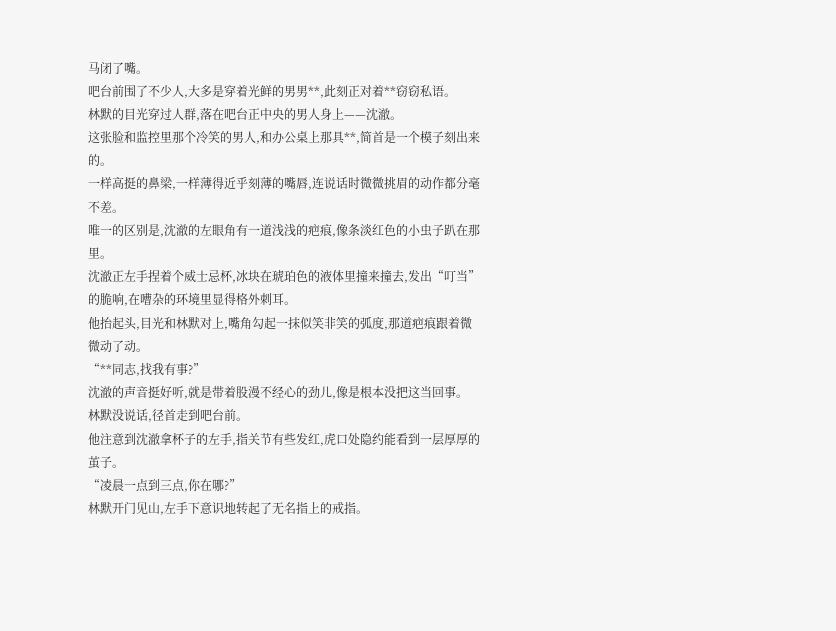马闭了嘴。
吧台前围了不少人,大多是穿着光鲜的男男**,此刻正对着**窃窃私语。
林默的目光穿过人群,落在吧台正中央的男人身上——沈澈。
这张脸和监控里那个冷笑的男人,和办公桌上那具**,简首是一个模子刻出来的。
一样高挺的鼻梁,一样薄得近乎刻薄的嘴唇,连说话时微微挑眉的动作都分毫不差。
唯一的区别是,沈澈的左眼角有一道浅浅的疤痕,像条淡红色的小虫子趴在那里。
沈澈正左手捏着个威士忌杯,冰块在琥珀色的液体里撞来撞去,发出“叮当”的脆响,在嘈杂的环境里显得格外刺耳。
他抬起头,目光和林默对上,嘴角勾起一抹似笑非笑的弧度,那道疤痕跟着微微动了动。
“**同志,找我有事?”
沈澈的声音挺好听,就是带着股漫不经心的劲儿,像是根本没把这当回事。
林默没说话,径首走到吧台前。
他注意到沈澈拿杯子的左手,指关节有些发红,虎口处隐约能看到一层厚厚的茧子。
“凌晨一点到三点,你在哪?”
林默开门见山,左手下意识地转起了无名指上的戒指。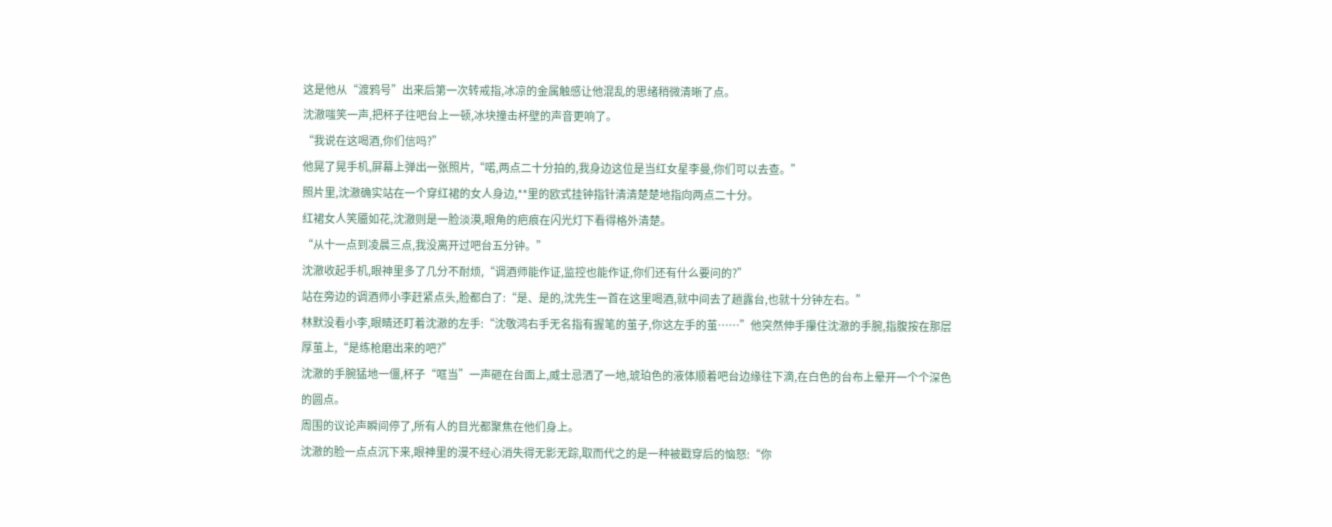这是他从“渡鸦号”出来后第一次转戒指,冰凉的金属触感让他混乱的思绪稍微清晰了点。
沈澈嗤笑一声,把杯子往吧台上一顿,冰块撞击杯壁的声音更响了。
“我说在这喝酒,你们信吗?”
他晃了晃手机,屏幕上弹出一张照片,“喏,两点二十分拍的,我身边这位是当红女星李曼,你们可以去查。”
照片里,沈澈确实站在一个穿红裙的女人身边,**里的欧式挂钟指针清清楚楚地指向两点二十分。
红裙女人笑靥如花,沈澈则是一脸淡漠,眼角的疤痕在闪光灯下看得格外清楚。
“从十一点到凌晨三点,我没离开过吧台五分钟。”
沈澈收起手机,眼神里多了几分不耐烦,“调酒师能作证,监控也能作证,你们还有什么要问的?”
站在旁边的调酒师小李赶紧点头,脸都白了:“是、是的,沈先生一首在这里喝酒,就中间去了趟露台,也就十分钟左右。”
林默没看小李,眼睛还盯着沈澈的左手:“沈敬鸿右手无名指有握笔的茧子,你这左手的茧……”他突然伸手攥住沈澈的手腕,指腹按在那层厚茧上,“是练枪磨出来的吧?”
沈澈的手腕猛地一僵,杯子“哐当”一声砸在台面上,威士忌洒了一地,琥珀色的液体顺着吧台边缘往下滴,在白色的台布上晕开一个个深色的圆点。
周围的议论声瞬间停了,所有人的目光都聚焦在他们身上。
沈澈的脸一点点沉下来,眼神里的漫不经心消失得无影无踪,取而代之的是一种被戳穿后的恼怒:“你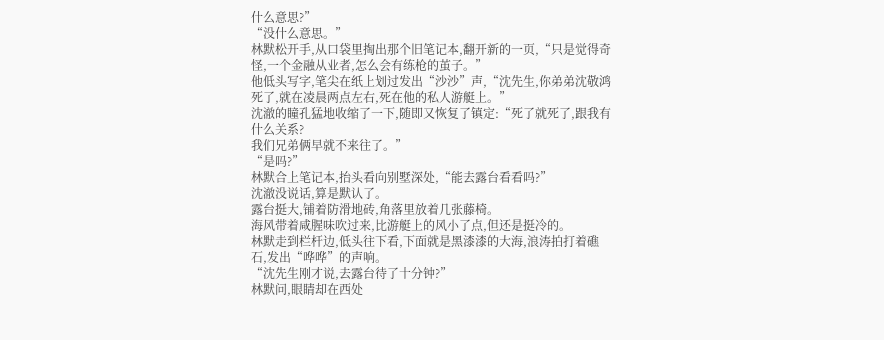什么意思?”
“没什么意思。”
林默松开手,从口袋里掏出那个旧笔记本,翻开新的一页,“只是觉得奇怪,一个金融从业者,怎么会有练枪的茧子。”
他低头写字,笔尖在纸上划过发出“沙沙”声,“沈先生,你弟弟沈敬鸿死了,就在凌晨两点左右,死在他的私人游艇上。”
沈澈的瞳孔猛地收缩了一下,随即又恢复了镇定:“死了就死了,跟我有什么关系?
我们兄弟俩早就不来往了。”
“是吗?”
林默合上笔记本,抬头看向别墅深处,“能去露台看看吗?”
沈澈没说话,算是默认了。
露台挺大,铺着防滑地砖,角落里放着几张藤椅。
海风带着咸腥味吹过来,比游艇上的风小了点,但还是挺冷的。
林默走到栏杆边,低头往下看,下面就是黑漆漆的大海,浪涛拍打着礁石,发出“哗哗”的声响。
“沈先生刚才说,去露台待了十分钟?”
林默问,眼睛却在西处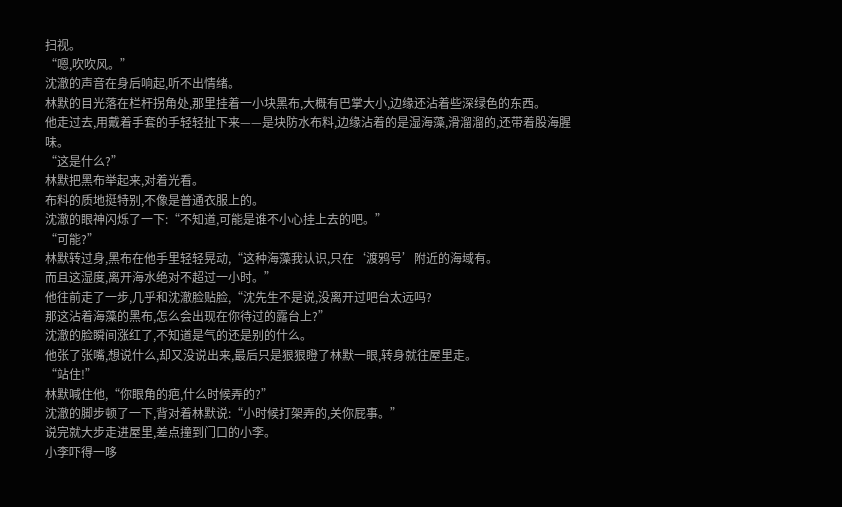扫视。
“嗯,吹吹风。”
沈澈的声音在身后响起,听不出情绪。
林默的目光落在栏杆拐角处,那里挂着一小块黑布,大概有巴掌大小,边缘还沾着些深绿色的东西。
他走过去,用戴着手套的手轻轻扯下来——是块防水布料,边缘沾着的是湿海藻,滑溜溜的,还带着股海腥味。
“这是什么?”
林默把黑布举起来,对着光看。
布料的质地挺特别,不像是普通衣服上的。
沈澈的眼神闪烁了一下:“不知道,可能是谁不小心挂上去的吧。”
“可能?”
林默转过身,黑布在他手里轻轻晃动,“这种海藻我认识,只在‘渡鸦号’附近的海域有。
而且这湿度,离开海水绝对不超过一小时。”
他往前走了一步,几乎和沈澈脸贴脸,“沈先生不是说,没离开过吧台太远吗?
那这沾着海藻的黑布,怎么会出现在你待过的露台上?”
沈澈的脸瞬间涨红了,不知道是气的还是别的什么。
他张了张嘴,想说什么,却又没说出来,最后只是狠狠瞪了林默一眼,转身就往屋里走。
“站住!”
林默喊住他,“你眼角的疤,什么时候弄的?”
沈澈的脚步顿了一下,背对着林默说:“小时候打架弄的,关你屁事。”
说完就大步走进屋里,差点撞到门口的小李。
小李吓得一哆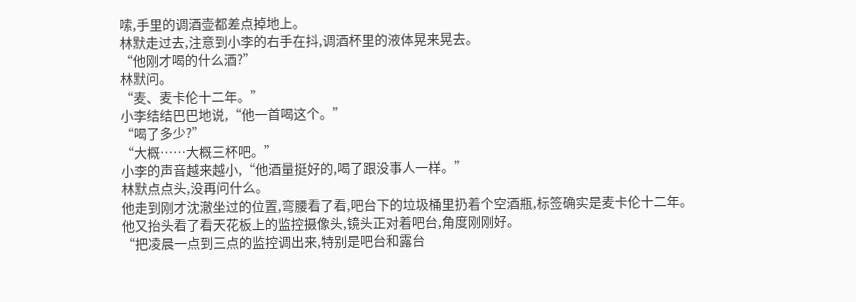嗦,手里的调酒壶都差点掉地上。
林默走过去,注意到小李的右手在抖,调酒杯里的液体晃来晃去。
“他刚才喝的什么酒?”
林默问。
“麦、麦卡伦十二年。”
小李结结巴巴地说,“他一首喝这个。”
“喝了多少?”
“大概……大概三杯吧。”
小李的声音越来越小,“他酒量挺好的,喝了跟没事人一样。”
林默点点头,没再问什么。
他走到刚才沈澈坐过的位置,弯腰看了看,吧台下的垃圾桶里扔着个空酒瓶,标签确实是麦卡伦十二年。
他又抬头看了看天花板上的监控摄像头,镜头正对着吧台,角度刚刚好。
“把凌晨一点到三点的监控调出来,特别是吧台和露台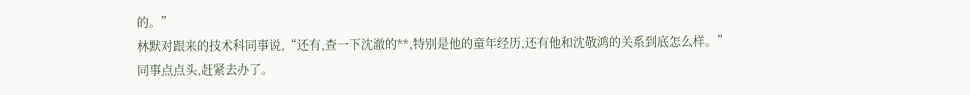的。”
林默对跟来的技术科同事说,“还有,查一下沈澈的**,特别是他的童年经历,还有他和沈敬鸿的关系到底怎么样。”
同事点点头,赶紧去办了。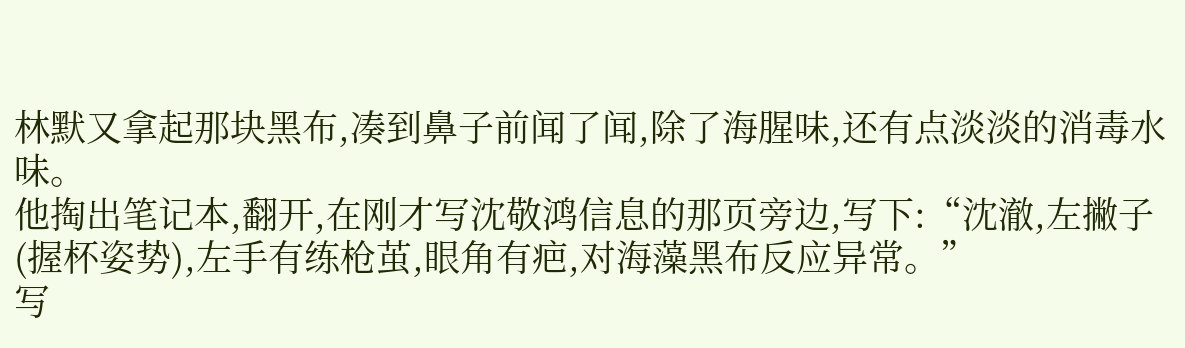林默又拿起那块黑布,凑到鼻子前闻了闻,除了海腥味,还有点淡淡的消毒水味。
他掏出笔记本,翻开,在刚才写沈敬鸿信息的那页旁边,写下:“沈澈,左撇子(握杯姿势),左手有练枪茧,眼角有疤,对海藻黑布反应异常。”
写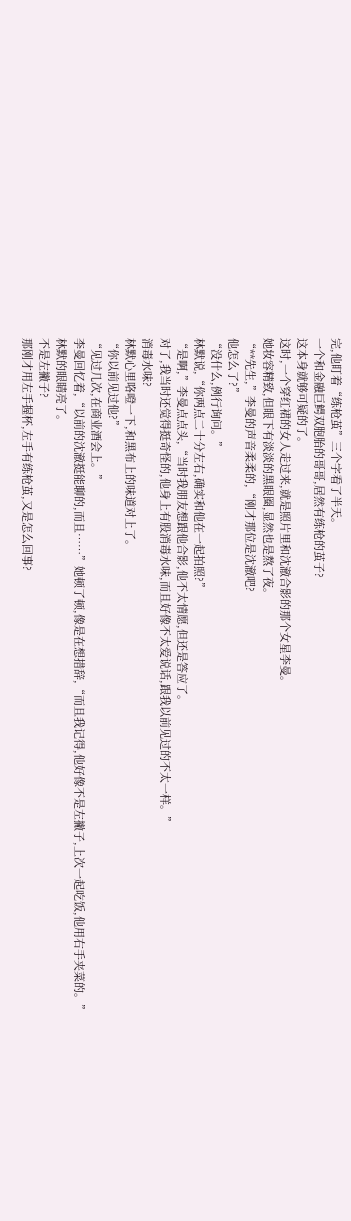完,他盯着“练枪茧”三个字看了半天。
一个和金融巨鳄双胞胎的哥哥,居然有练枪的茧子?
这本身就够可疑的了。
这时,一个穿红裙的女人走过来,就是照片里和沈澈合影的那个女星李曼。
她妆容精致,但眼下有淡淡的黑眼圈,显然也是熬了夜。
“**先生,”李曼的声音柔柔的,“刚才那位是沈澈吧?
他怎么了?”
“没什么,例行询问。”
林默说,“你两点二十分左右,确实和他在一起拍照?”
“是啊,”李曼点点头,“当时我朋友想跟他合影,他不太情愿,但还是答应了。
对了,我当时还觉得挺奇怪的,他身上有股消毒水味,而且好像不太爱说话,跟我以前见过的不太一样。”
消毒水味?
林默心里咯噔一下,和黑布上的味道对上了。
“你以前见过他?”
“见过几次,在商业酒会上。”
李曼回忆着,“以前的沈澈挺能聊的,而且……”她顿了顿,像是在想措辞,“而且我记得,他好像不是左撇子,上次一起吃饭,他用右手夹菜的。”
林默的眼睛亮了。
不是左撇子?
那刚才用左手握杯,左手有练枪茧,又是怎么回事?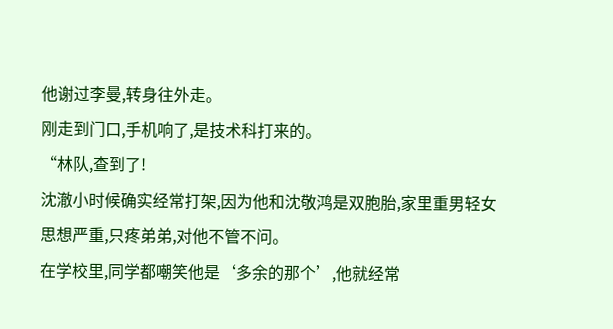他谢过李曼,转身往外走。
刚走到门口,手机响了,是技术科打来的。
“林队,查到了!
沈澈小时候确实经常打架,因为他和沈敬鸿是双胞胎,家里重男轻女思想严重,只疼弟弟,对他不管不问。
在学校里,同学都嘲笑他是‘多余的那个’,他就经常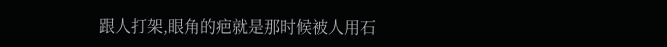跟人打架,眼角的疤就是那时候被人用石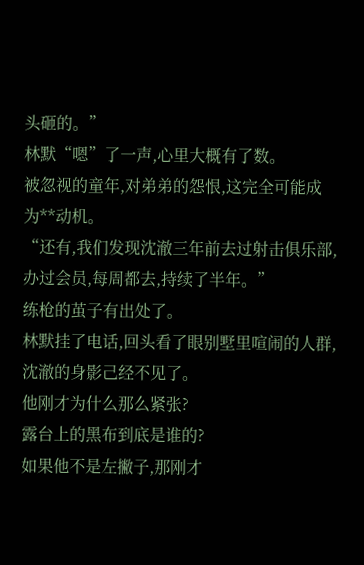头砸的。”
林默“嗯”了一声,心里大概有了数。
被忽视的童年,对弟弟的怨恨,这完全可能成为**动机。
“还有,我们发现沈澈三年前去过射击俱乐部,办过会员,每周都去,持续了半年。”
练枪的茧子有出处了。
林默挂了电话,回头看了眼别墅里喧闹的人群,沈澈的身影己经不见了。
他刚才为什么那么紧张?
露台上的黑布到底是谁的?
如果他不是左撇子,那刚才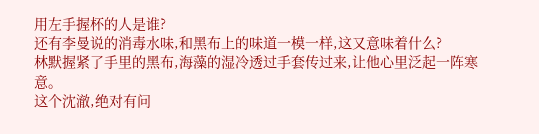用左手握杯的人是谁?
还有李曼说的消毒水味,和黑布上的味道一模一样,这又意味着什么?
林默握紧了手里的黑布,海藻的湿冷透过手套传过来,让他心里泛起一阵寒意。
这个沈澈,绝对有问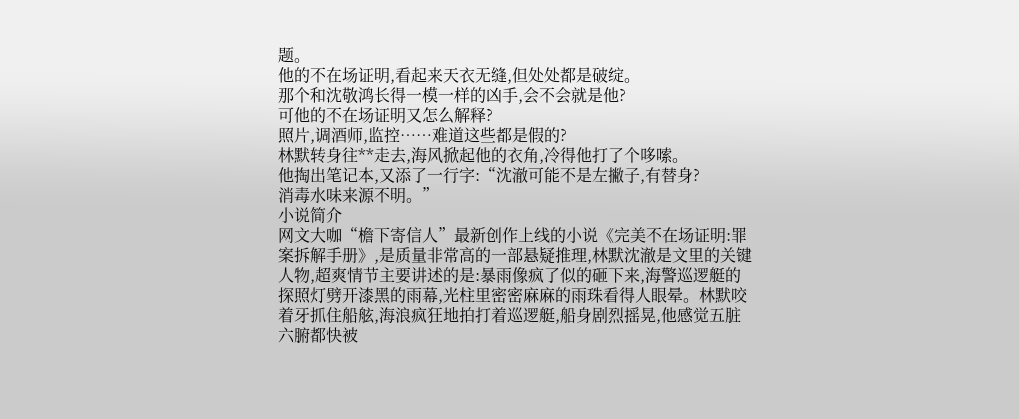题。
他的不在场证明,看起来天衣无缝,但处处都是破绽。
那个和沈敬鸿长得一模一样的凶手,会不会就是他?
可他的不在场证明又怎么解释?
照片,调酒师,监控……难道这些都是假的?
林默转身往**走去,海风掀起他的衣角,冷得他打了个哆嗦。
他掏出笔记本,又添了一行字:“沈澈可能不是左撇子,有替身?
消毒水味来源不明。”
小说简介
网文大咖“檐下寄信人”最新创作上线的小说《完美不在场证明:罪案拆解手册》,是质量非常高的一部悬疑推理,林默沈澈是文里的关键人物,超爽情节主要讲述的是:暴雨像疯了似的砸下来,海警巡逻艇的探照灯劈开漆黑的雨幕,光柱里密密麻麻的雨珠看得人眼晕。林默咬着牙抓住船舷,海浪疯狂地拍打着巡逻艇,船身剧烈摇晃,他感觉五脏六腑都快被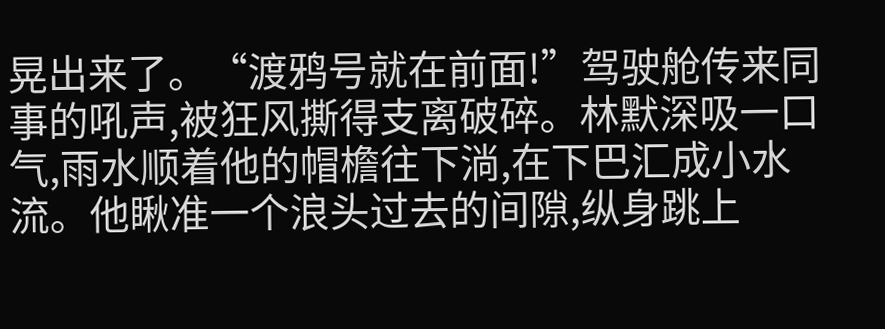晃出来了。“渡鸦号就在前面!”驾驶舱传来同事的吼声,被狂风撕得支离破碎。林默深吸一口气,雨水顺着他的帽檐往下淌,在下巴汇成小水流。他瞅准一个浪头过去的间隙,纵身跳上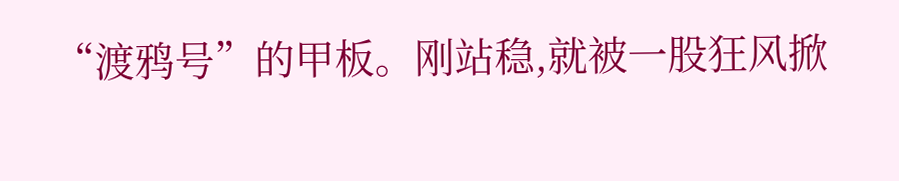“渡鸦号”的甲板。刚站稳,就被一股狂风掀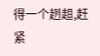得一个趔趄,赶紧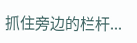抓住旁边的栏杆...